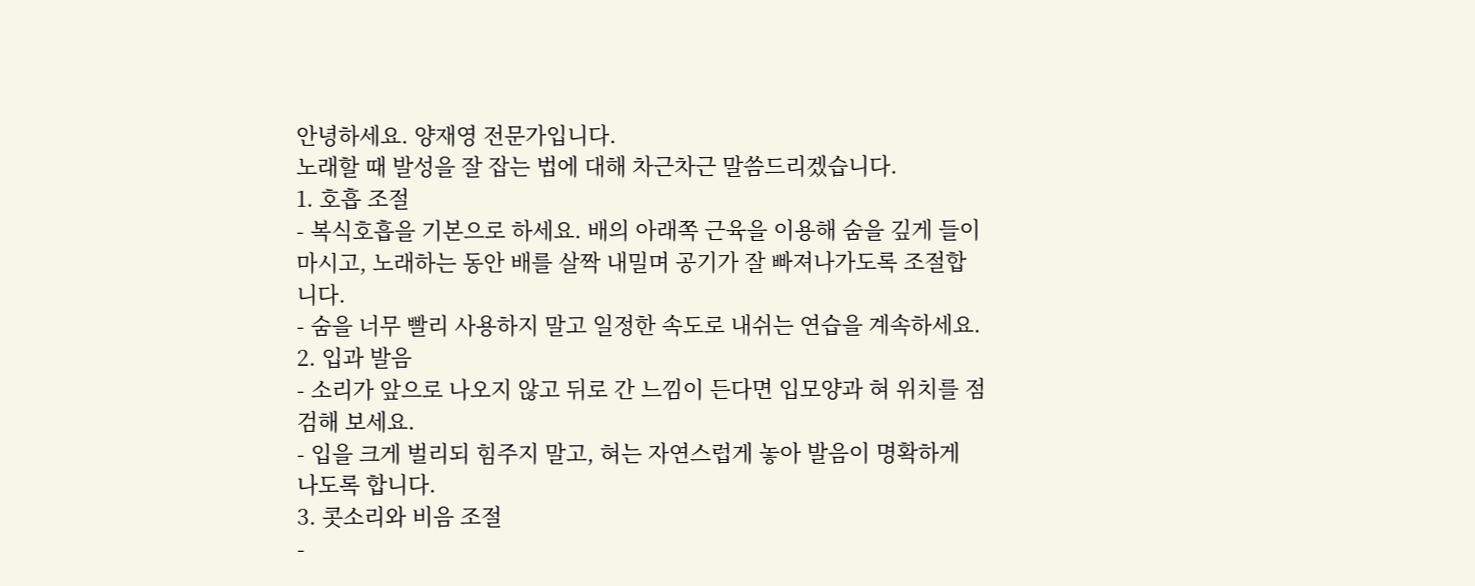안녕하세요. 양재영 전문가입니다.
노래할 때 발성을 잘 잡는 법에 대해 차근차근 말씀드리겠습니다.
1. 호흡 조절
- 복식호흡을 기본으로 하세요. 배의 아래쪽 근육을 이용해 숨을 깊게 들이마시고, 노래하는 동안 배를 살짝 내밀며 공기가 잘 빠져나가도록 조절합니다.
- 숨을 너무 빨리 사용하지 말고 일정한 속도로 내쉬는 연습을 계속하세요.
2. 입과 발음
- 소리가 앞으로 나오지 않고 뒤로 간 느낌이 든다면 입모양과 혀 위치를 점검해 보세요.
- 입을 크게 벌리되 힘주지 말고, 혀는 자연스럽게 놓아 발음이 명확하게 나도록 합니다.
3. 콧소리와 비음 조절
-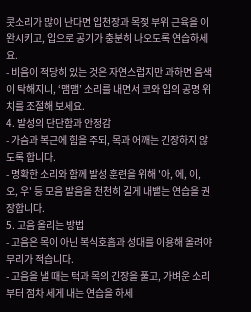콧소리가 많이 난다면 입천장과 목젖 부위 근육을 이완시키고, 입으로 공기가 충분히 나오도록 연습하세요.
- 비음이 적당히 있는 것은 자연스럽지만 과하면 음색이 탁해지니, ‘맴맴’ 소리를 내면서 코와 입의 공명 위치를 조절해 보세요.
4. 발성의 단단함과 안정감
- 가슴과 복근에 힘을 주되, 목과 어깨는 긴장하지 않도록 합니다.
- 명확한 소리와 함께 발성 훈련을 위해 '아, 에, 이, 오, 우' 등 모음 발음을 천천히 길게 내뱉는 연습을 권장합니다.
5. 고음 올리는 방법
- 고음은 목이 아닌 복식호흡과 성대를 이용해 올려야 무리가 적습니다.
- 고음을 낼 때는 턱과 목의 긴장을 풀고, 가벼운 소리부터 점차 세게 내는 연습을 하세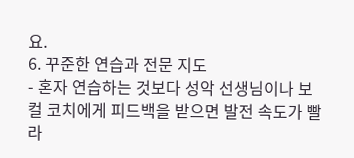요.
6. 꾸준한 연습과 전문 지도
- 혼자 연습하는 것보다 성악 선생님이나 보컬 코치에게 피드백을 받으면 발전 속도가 빨라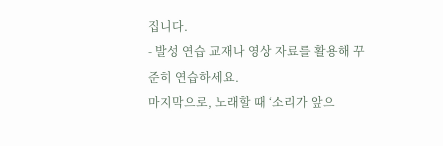집니다.
- 발성 연습 교재나 영상 자료를 활용해 꾸준히 연습하세요.
마지막으로, 노래할 때 ‘소리가 앞으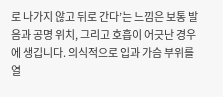로 나가지 않고 뒤로 간다’는 느낌은 보통 발음과 공명 위치, 그리고 호흡이 어긋난 경우에 생깁니다. 의식적으로 입과 가슴 부위를 열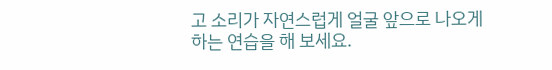고 소리가 자연스럽게 얼굴 앞으로 나오게 하는 연습을 해 보세요.